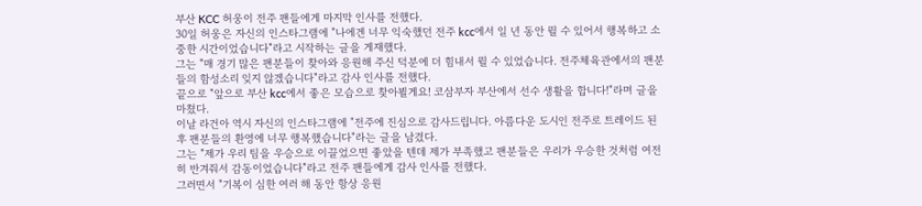부산 KCC 허웅이 전주 팬들에게 마지막 인사를 전했다.
30일 허웅은 자신의 인스타그램에 "나에겐 너무 익숙했던 전주 kcc에서 일 년 동안 뛸 수 있어서 행복하고 소중한 시간이었습니다"라고 시작하는 글을 게재했다.
그는 "매 경기 많은 팬분들이 찾아와 응원해 주신 덕분에 더 힘내서 뛸 수 있었습니다. 전주체육관에서의 팬분들의 함성소리 잊지 않겠습니다"라고 감사 인사를 전했다.
끝으로 "앞으로 부산 kcc에서 좋은 모습으로 찾아뵐게요! 코삼부자 부산에서 선수 생활을 합니다!"라며 글을 마쳤다.
이날 라건아 역시 자신의 인스타그램에 "전주에 진심으로 감사드립니다. 아름다운 도시인 전주로 트레이드 된 후 팬분들의 환영에 너무 행복했습니다"라는 글을 남겼다.
그는 "제가 우리 팀을 우승으로 이끌었으면 좋았을 텐데 제가 부족했고 팬분들은 우리가 우승한 것처럼 여전히 반겨줘서 감동이었습니다"라고 전주 팬들에게 감사 인사를 전했다.
그러면서 "기복이 심한 여러 해 동안 항상 응원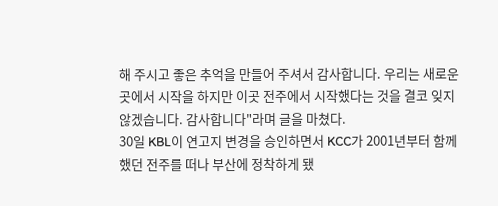해 주시고 좋은 추억을 만들어 주셔서 감사합니다. 우리는 새로운 곳에서 시작을 하지만 이곳 전주에서 시작했다는 것을 결코 잊지 않겠습니다. 감사합니다"라며 글을 마쳤다.
30일 KBL이 연고지 변경을 승인하면서 KCC가 2001년부터 함께 했던 전주를 떠나 부산에 정착하게 됐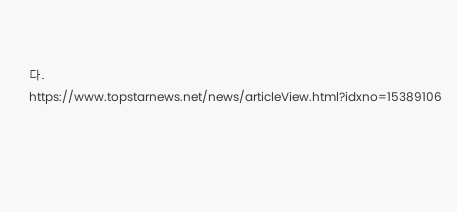다.
https://www.topstarnews.net/news/articleView.html?idxno=15389106